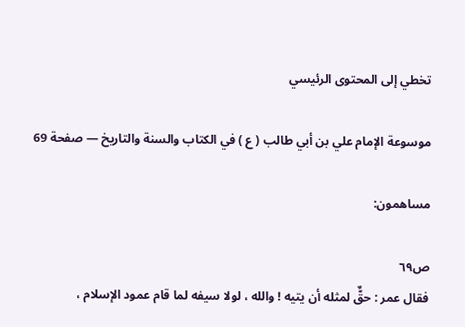تخطي إلى المحتوى الرئيسي

موسوعة الإمام علي بن أبي طالب ( ع ) في الكتاب والسنة والتاريخ — صفحة 69

مساهمون:

ص٦٩
فقال عمر : حقٌّ لمثله أن يتيه ! والله ، لولا سيفه لما قام عمود الإسلام ،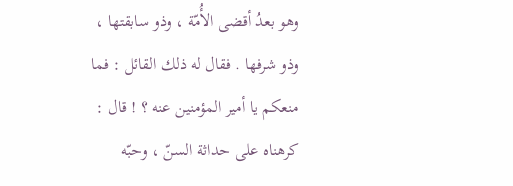وهو بعدُ أقضى الأُمّة ، وذو سابقتها ، وذو شرفها . فقال له ذلك القائل : فما منعكم يا أمير المؤمنين عنه ؟ ! قال : كرهناه على حداثة السنّ ، وحبّه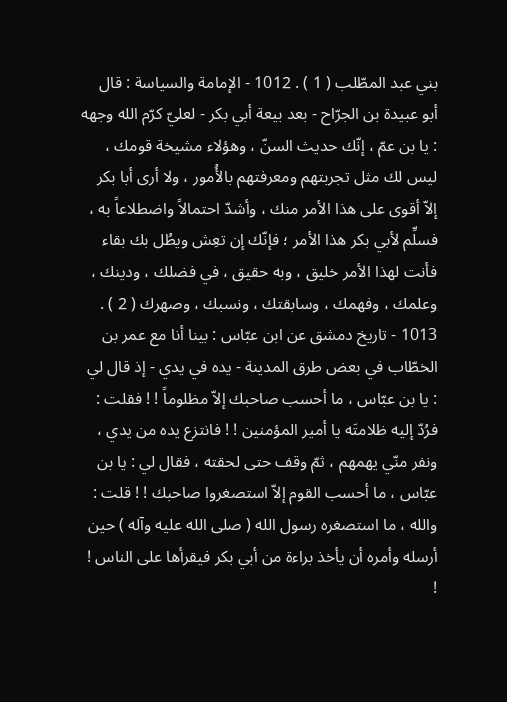بني عبد المطّلب ( 1 ) . 1012 - الإمامة والسياسة : قال أبو عبيدة بن الجرّاح - بعد بيعة أبي بكر - لعليّ كرّم الله وجهه : يا بن عمّ ، إنّك حديث السنّ ، وهؤلاء مشيخة قومك ، ليس لك مثل تجربتهم ومعرفتهم بالأُمور ، ولا أرى أبا بكر إلاّ أقوى على هذا الأمر منك ، وأشدّ احتمالاً واضطلاعاً به ، فسلِّم لأبي بكر هذا الأمر ؛ فإنّك إن تعِش ويطُل بك بقاء فأنت لهذا الأمر خليق ، وبه حقيق ، في فضلك ، ودينك ، وعلمك ، وفهمك ، وسابقتك ، ونسبك ، وصهرك ( 2 ) . 1013 - تاريخ دمشق عن ابن عبّاس : بينا أنا مع عمر بن الخطّاب في بعض طرق المدينة - يده في يدي - إذ قال لي : يا بن عبّاس ، ما أحسب صاحبك إلاّ مظلوماً ! ! فقلت : فرُدّ إليه ظلامتَه يا أمير المؤمنين ! ! فانتزع يده من يدي ، ونفر منّي يهمهم ، ثمّ وقف حتى لحقته ، فقال لي : يا بن عبّاس ، ما أحسب القوم إلاّ استصغروا صاحبك ! ! قلت : والله ، ما استصغره رسول الله ( صلى الله عليه وآله ) حين أرسله وأمره أن يأخذ براءة من أبي بكر فيقرأها على الناس ! !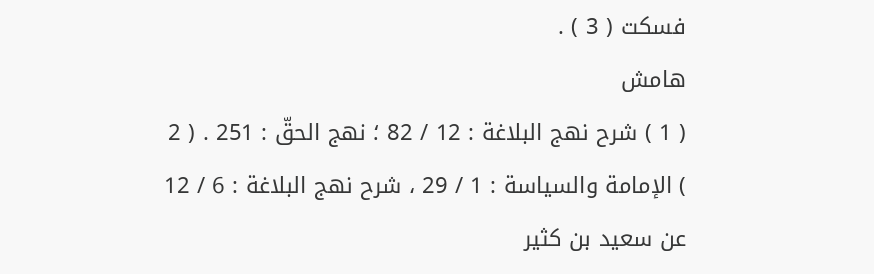فسكت ( 3 ) .
هامش
( 1 ) شرح نهج البلاغة : 12 / 82 ؛ نهج الحقّ : 251 . ( 2 ) الإمامة والسياسة : 1 / 29 ، شرح نهج البلاغة : 6 / 12 عن سعيد بن كثير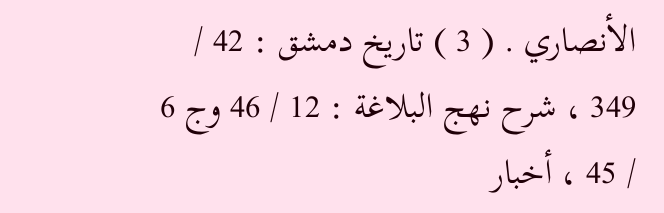الأنصاري . ( 3 ) تاريخ دمشق : 42 / 349 ، شرح نهج البلاغة : 12 / 46 وج 6 / 45 ، أخبار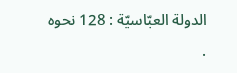الدولة العبّاسيّة : 128 نحوه .